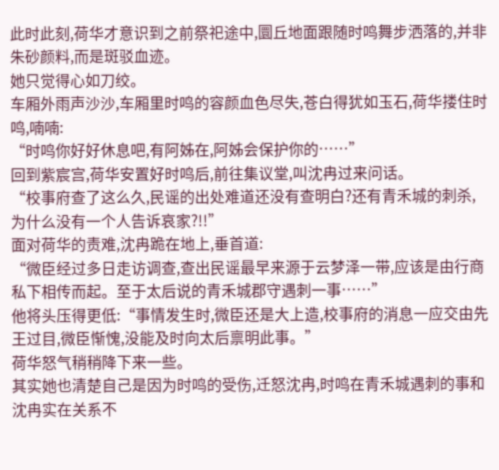此时此刻,荷华才意识到之前祭祀途中,圜丘地面跟随时鸣舞步洒落的,并非朱砂颜料,而是斑驳血迹。
她只觉得心如刀绞。
车厢外雨声沙沙,车厢里时鸣的容颜血色尽失,苍白得犹如玉石,荷华搂住时鸣,喃喃:
“时鸣你好好休息吧,有阿姊在,阿姊会保护你的……”
回到紫宸宫,荷华安置好时鸣后,前往集议堂,叫沈冉过来问话。
“校事府查了这么久,民谣的出处难道还没有查明白?还有青禾城的刺杀,为什么没有一个人告诉哀家?!!”
面对荷华的责难,沈冉跪在地上,垂首道:
“微臣经过多日走访调查,查出民谣最早来源于云梦泽一带,应该是由行商私下相传而起。至于太后说的青禾城郡守遇刺一事……”
他将头压得更低:“事情发生时,微臣还是大上造,校事府的消息一应交由先王过目,微臣惭愧,没能及时向太后禀明此事。”
荷华怒气稍稍降下来一些。
其实她也清楚自己是因为时鸣的受伤,迁怒沈冉,时鸣在青禾城遇刺的事和沈冉实在关系不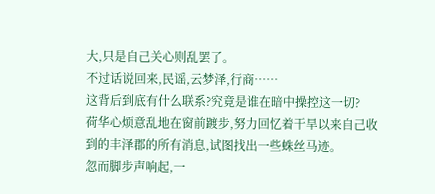大,只是自己关心则乱罢了。
不过话说回来,民谣,云梦泽,行商……
这背后到底有什么联系?究竟是谁在暗中操控这一切?
荷华心烦意乱地在窗前踱步,努力回忆着干旱以来自己收到的丰泽郡的所有消息,试图找出一些蛛丝马迹。
忽而脚步声响起,一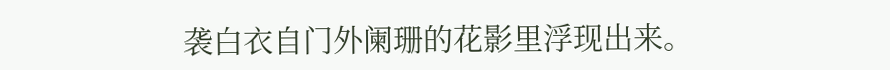袭白衣自门外阑珊的花影里浮现出来。